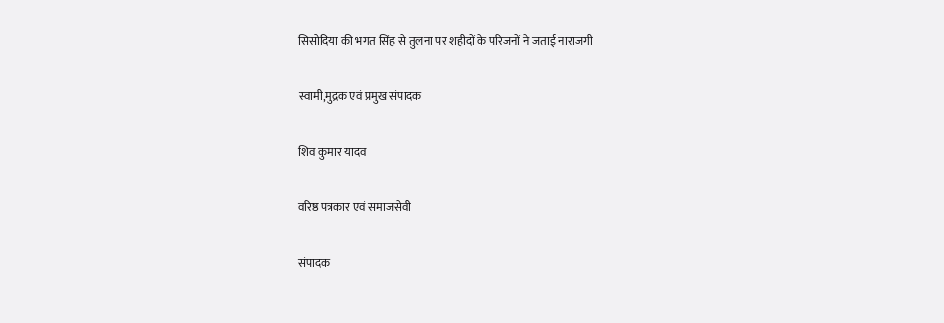सिसोदिया की भगत सिंह से तुलना पर शहीदों के परिजनों ने जताई नाराजगी

स्वामी,मुद्रक एवं प्रमुख संपादक

शिव कुमार यादव

वरिष्ठ पत्रकार एवं समाजसेवी

संपादक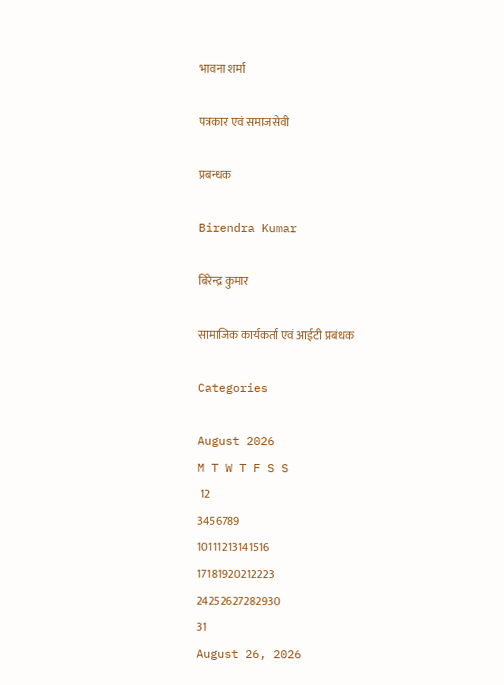भावना शर्मा

पत्रकार एवं समाजसेवी

प्रबन्धक

Birendra Kumar

बिरेन्द्र कुमार

सामाजिक कार्यकर्ता एवं आईटी प्रबंधक

Categories

August 2026
M T W T F S S
 12
3456789
10111213141516
17181920212223
24252627282930
31
August 26, 2026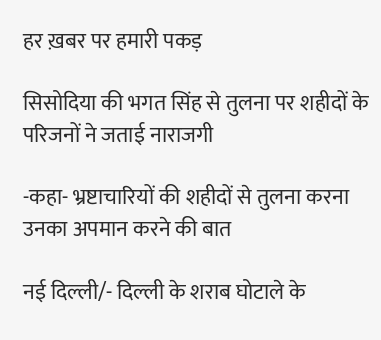हर ख़बर पर हमारी पकड़

सिसोदिया की भगत सिंह से तुलना पर शहीदों के परिजनों ने जताई नाराजगी

-कहा- भ्रष्टाचारियों की शहीदों से तुलना करना उनका अपमान करने की बात

नई दिल्ली/- दिल्ली के शराब घोटाले के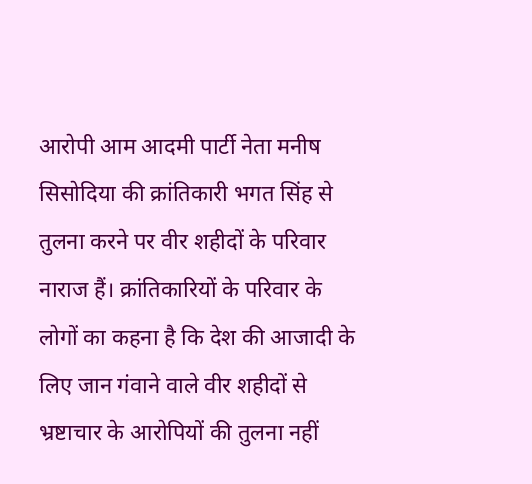आरोपी आम आदमी पार्टी नेता मनीष सिसोदिया की क्रांतिकारी भगत सिंह से तुलना करने पर वीर शहीदों के परिवार नाराज हैं। क्रांतिकारियों के परिवार के लोगों का कहना है कि देश की आजादी के लिए जान गंवाने वाले वीर शहीदों से भ्रष्टाचार के आरोपियों की तुलना नहीं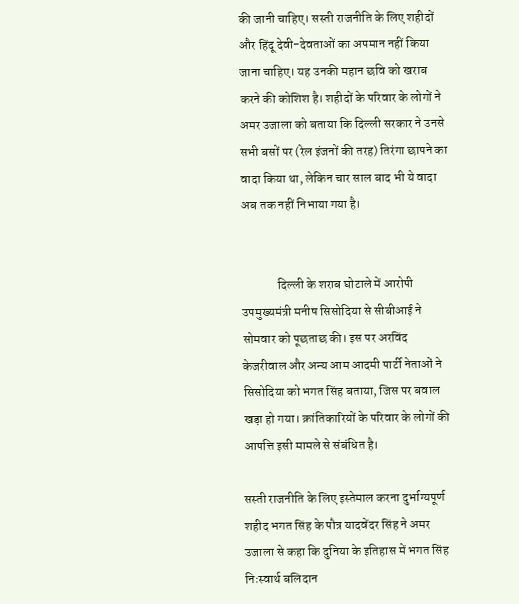की जानी चाहिए। सस्ती राजनीति के लिए शहीदों और हिंदू देवी-देवताओं का अपमान नहीं किया जाना चाहिए। यह उनकी महान छवि को खराब करने की कोशिश है। शहीदों के परिवार के लोगों ने अमर उजाला को बताया कि दिल्ली सरकार ने उनसे सभी बसों पर (रेल इंजनों की तरह) तिरंगा छापने का वादा किया था, लेकिन चार साल बाद भी ये वादा अब तक नहीं निभाया गया है।


              दिल्ली के शराब घोटाले में आरोपी उपमुख्यमंत्री मनीष सिसोदिया से सीबीआई ने सोमवार को पूछताछ की। इस पर अरविंद केजरीवाल और अन्य आम आदमी पार्टी नेताओं ने सिसोदिया को भगत सिंह बताया, जिस पर बवाल खड़ा हो गया। क्रांतिकारियों के परिवार के लोगों की आपत्ति इसी मामले से संबंधित है।

सस्ती राजनीति के लिए इस्तेमाल करना दुर्भाग्यपूर्ण
शहीद भगत सिंह के पौत्र यादवेंदर सिंह ने अमर उजाला से कहा कि दुनिया के इतिहास में भगत सिंह निःस्वार्थ बलिदान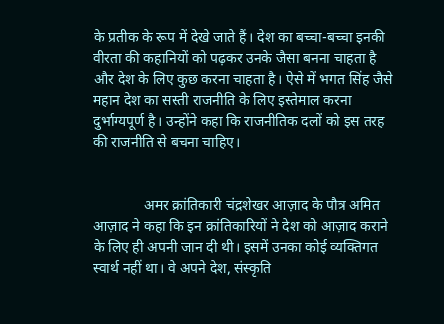के प्रतीक के रूप में देखे जाते हैं। देश का बच्चा-बच्चा इनकी वीरता की कहानियों को पढ़कर उनके जैसा बनना चाहता है और देश के लिए कुछ करना चाहता है। ऐसे में भगत सिंह जैसे महान देश का सस्ती राजनीति के लिए इस्तेमाल करना दुर्भाग्यपूर्ण है। उन्होंने कहा कि राजनीतिक दलों को इस तरह की राजनीति से बचना चाहिए।


              अमर क्रांतिकारी चंद्रशेखर आज़ाद के पौत्र अमित आज़ाद ने कहा कि इन क्रांतिकारियों ने देश को आज़ाद कराने के लिए ही अपनी जान दी थी। इसमें उनका कोई व्यक्तिगत स्वार्थ नहीं था। वे अपने देश, संस्कृति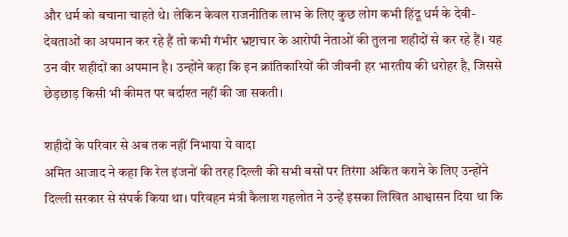और धर्म को बचाना चाहते थे। लेकिन केवल राजनीतिक लाभ के लिए कुछ लोग कभी हिंदू धर्म के देवी-देवताओं का अपमान कर रहे हैं तो कभी गंभीर भ्रष्टाचार के आरोपी नेताओं की तुलना शहीदों से कर रहे हैं। यह उन वीर शहीदों का अपमान है। उन्होंने कहा कि इन क्रांतिकारियों की जीवनी हर भारतीय की धरोहर है, जिससे छेड़छाड़ किसी भी कीमत पर बर्दाश्त नहीं की जा सकती।

शहीदों के परिवार से अब तक नहीं निभाया ये वादा
अमित आजाद ने कहा कि रेल इंजनों की तरह दिल्ली की सभी बसों पर तिरंगा अंकित कराने के लिए उन्होंने दिल्ली सरकार से संपर्क किया था। परिवहन मंत्री कैलाश गहलोत ने उन्हें इसका लिखित आश्वासन दिया था कि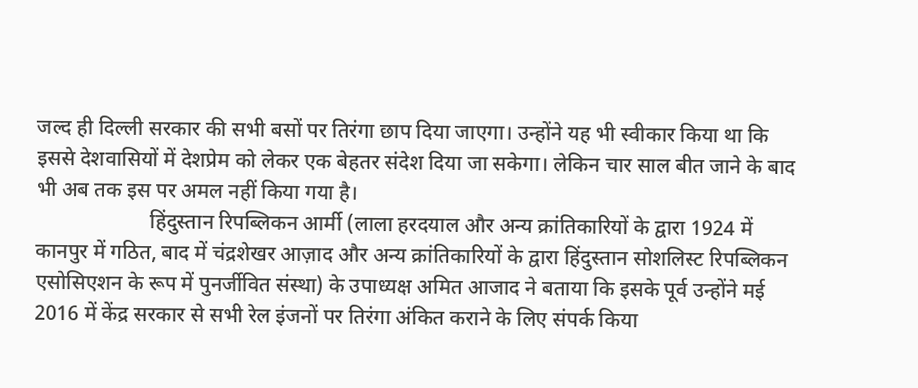जल्द ही दिल्ली सरकार की सभी बसों पर तिरंगा छाप दिया जाएगा। उन्होंने यह भी स्वीकार किया था कि इससे देशवासियों में देशप्रेम को लेकर एक बेहतर संदेश दिया जा सकेगा। लेकिन चार साल बीत जाने के बाद भी अब तक इस पर अमल नहीं किया गया है।
                      हिंदुस्तान रिपब्लिकन आर्मी (लाला हरदयाल और अन्य क्रांतिकारियों के द्वारा 1924 में कानपुर में गठित, बाद में चंद्रशेखर आज़ाद और अन्य क्रांतिकारियों के द्वारा हिंदुस्तान सोशलिस्ट रिपब्लिकन एसोसिएशन के रूप में पुनर्जीवित संस्था) के उपाध्यक्ष अमित आजाद ने बताया कि इसके पूर्व उन्होंने मई 2016 में केंद्र सरकार से सभी रेल इंजनों पर तिरंगा अंकित कराने के लिए संपर्क किया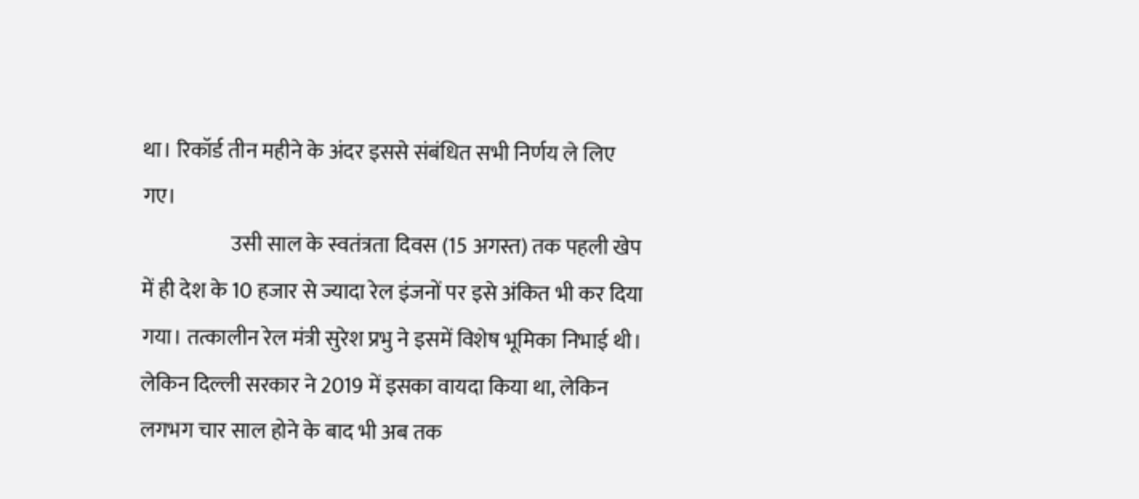था। रिकॉर्ड तीन महीने के अंदर इससे संबंधित सभी निर्णय ले लिए गए।
                     उसी साल के स्वतंत्रता दिवस (15 अगस्त) तक पहली खेप में ही देश के 10 हजार से ज्यादा रेल इंजनों पर इसे अंकित भी कर दिया गया। तत्कालीन रेल मंत्री सुरेश प्रभु ने इसमें विशेष भूमिका निभाई थी। लेकिन दिल्ली सरकार ने 2019 में इसका वायदा किया था, लेकिन लगभग चार साल होने के बाद भी अब तक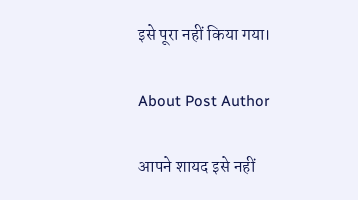इसे पूरा नहीं किया गया।

About Post Author

आपने शायद इसे नहीं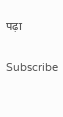पढ़ा

Subscribe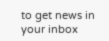to get news in your inbox